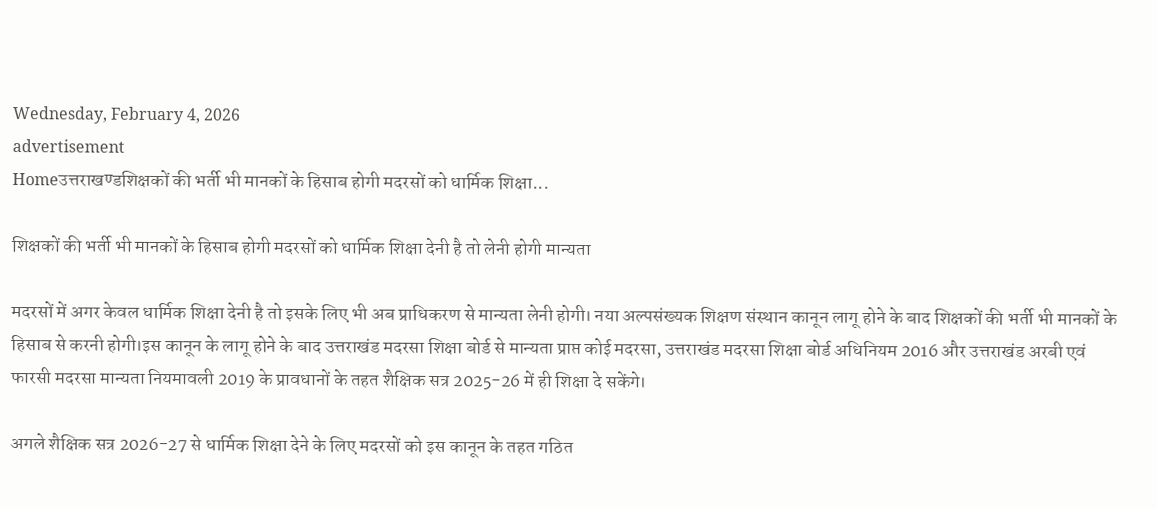Wednesday, February 4, 2026
advertisement
Homeउत्तराखण्डशिक्षकों की भर्ती भी मानकों के हिसाब होगी मदरसों को धार्मिक शिक्षा...

शिक्षकों की भर्ती भी मानकों के हिसाब होगी मदरसों को धार्मिक शिक्षा देनी है तो लेनी होगी मान्यता

मदरसों में अगर केवल धार्मिक शिक्षा देनी है तो इसके लिए भी अब प्राधिकरण से मान्यता लेनी होगी। नया अल्पसंख्यक शिक्षण संस्थान कानून लागू होने के बाद शिक्षकों की भर्ती भी मानकों के हिसाब से करनी होगी।इस कानून के लागू होने के बाद उत्तराखंड मदरसा शिक्षा बोर्ड से मान्यता प्राप्त कोई मदरसा, उत्तराखंड मदरसा शिक्षा बोर्ड अधिनियम 2016 और उत्तराखंड अरबी एवं फारसी मदरसा मान्यता नियमावली 2019 के प्रावधानों के तहत शैक्षिक सत्र 2025-26 में ही शिक्षा दे सकेंगे।

अगले शैक्षिक सत्र 2026-27 से धार्मिक शिक्षा देने के लिए मदरसों को इस कानून के तहत गठित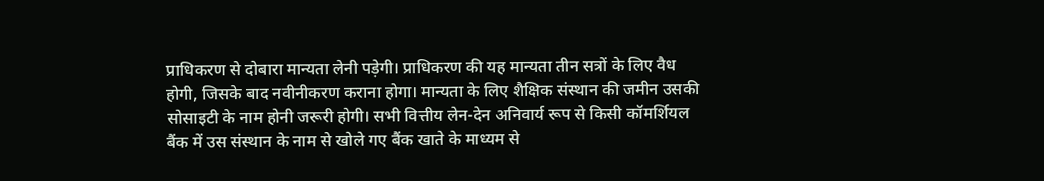प्राधिकरण से दोबारा मान्यता लेनी पड़ेगी। प्राधिकरण की यह मान्यता तीन सत्रों के लिए वैध होगी, जिसके बाद नवीनीकरण कराना होगा। मान्यता के लिए शैक्षिक संस्थान की जमीन उसकी सोसाइटी के नाम होनी जरूरी होगी। सभी वित्तीय लेन-देन अनिवार्य रूप से किसी कॉमर्शियल बैंक में उस संस्थान के नाम से खोले गए बैंक खाते के माध्यम से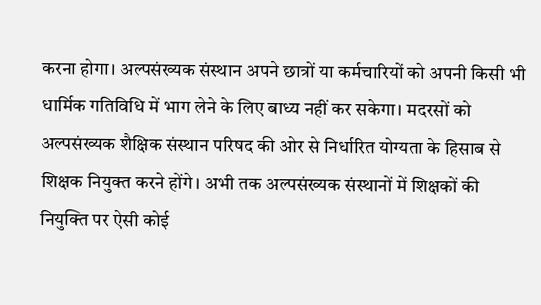करना होगा। अल्पसंख्यक संस्थान अपने छात्रों या कर्मचारियों को अपनी किसी भी धार्मिक गतिविधि में भाग लेने के लिए बाध्य नहीं कर सकेगा। मदरसों को अल्पसंख्यक शैक्षिक संस्थान परिषद की ओर से निर्धारित योग्यता के हिसाब से शिक्षक नियुक्त करने होंगे। अभी तक अल्पसंख्यक संस्थानों में शिक्षकों की नियुक्ति पर ऐसी कोई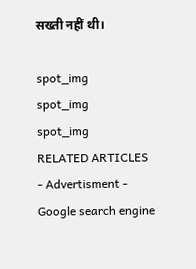सख्ती नहीं थी।

spot_img
spot_img
spot_img
RELATED ARTICLES
- Advertisment -
Google search engine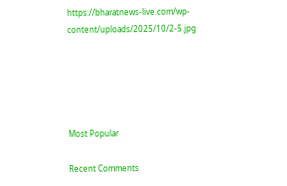https://bharatnews-live.com/wp-content/uploads/2025/10/2-5.jpg





Most Popular

Recent Comments